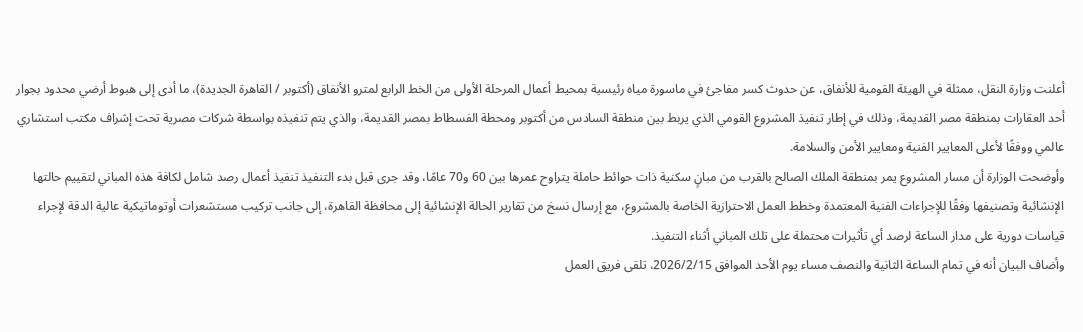أعلنت وزارة النقل، ممثلة في الهيئة القومية للأنفاق، عن حدوث كسر مفاجئ في ماسورة مياه رئيسية بمحيط أعمال المرحلة الأولى من الخط الرابع لمترو الأنفاق (أكتوبر / القاهرة الجديدة)، ما أدى إلى هبوط أرضي محدود بجوار أحد العقارات بمنطقة مصر القديمة، وذلك في إطار تنفيذ المشروع القومي الذي يربط بين منطقة السادس من أكتوبر ومحطة الفسطاط بمصر القديمة، والذي يتم تنفيذه بواسطة شركات مصرية تحت إشراف مكتب استشاري عالمي ووفقًا لأعلى المعايير الفنية ومعايير الأمن والسلامة.
وأوضحت الوزارة أن مسار المشروع يمر بمنطقة الملك الصالح بالقرب من مبانٍ سكنية ذات حوائط حاملة يتراوح عمرها بين 60 و70 عامًا، وقد جرى قبل بدء التنفيذ تنفيذ أعمال رصد شامل لكافة هذه المباني لتقييم حالتها الإنشائية وتصنيفها وفقًا للإجراءات الفنية المعتمدة وخطط العمل الاحترازية الخاصة بالمشروع، مع إرسال نسخ من تقارير الحالة الإنشائية إلى محافظة القاهرة، إلى جانب تركيب مستشعرات أوتوماتيكية عالية الدقة لإجراء قياسات دورية على مدار الساعة لرصد أي تأثيرات محتملة على تلك المباني أثناء التنفيذ.
وأضاف البيان أنه في تمام الساعة الثانية والنصف مساء يوم الأحد الموافق 2026/2/15، تلقى فريق العمل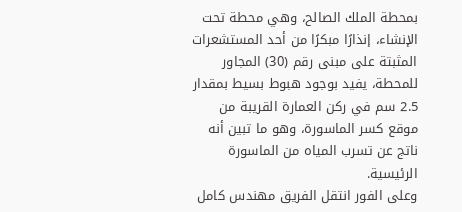بمحطة الملك الصالح، وهي محطة تحت الإنشاء، إنذارًا مبكرًا من أحد المستشعرات المثبتة على مبنى رقم (30) المجاور للمحطة، يفيد بوجود هبوط بسيط بمقدار 2.5 سم في ركن العمارة القريبة من موقع كسر الماسورة، وهو ما تبين أنه ناتج عن تسرب المياه من الماسورة الرئيسية.
وعلى الفور انتقل الفريق مهندس كامل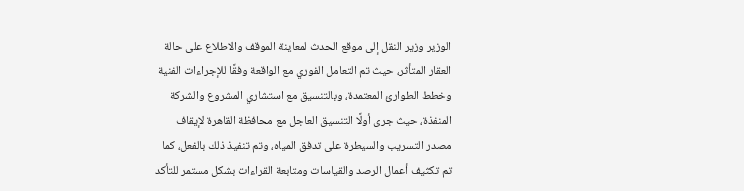الوزير وزير النقل إلى موقع الحدث لمعاينة الموقف والاطلاع على حالة العقار المتأثر، حيث تم التعامل الفوري مع الواقعة وفقًا للإجراءات الفنية وخطط الطوارئ المعتمدة، وبالتنسيق مع استشاري المشروع والشركة المنفذة، حيث جرى أولًا التنسيق العاجل مع محافظة القاهرة لإيقاف مصدر التسريب والسيطرة على تدفق المياه، وتم تنفيذ ذلك بالفعل، كما تم تكثيف أعمال الرصد والقياسات ومتابعة القراءات بشكل مستمر للتأكد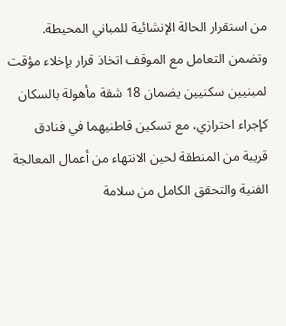من استقرار الحالة الإنشائية للمباني المحيطة.
وتضمن التعامل مع الموقف اتخاذ قرار بإخلاء مؤقت لمبنيين سكنيين يضمان 18 شقة مأهولة بالسكان كإجراء احترازي، مع تسكين قاطنيهما في فنادق قريبة من المنطقة لحين الانتهاء من أعمال المعالجة الفنية والتحقق الكامل من سلامة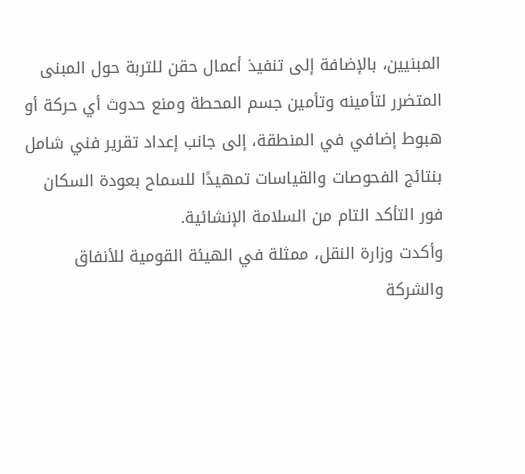المبنيين، بالإضافة إلى تنفيذ أعمال حقن للتربة حول المبنى المتضرر لتأمينه وتأمين جسم المحطة ومنع حدوث أي حركة أو هبوط إضافي في المنطقة، إلى جانب إعداد تقرير فني شامل بنتائج الفحوصات والقياسات تمهيدًا للسماح بعودة السكان فور التأكد التام من السلامة الإنشائية.
وأكدت وزارة النقل، ممثلة في الهيئة القومية للأنفاق والشركة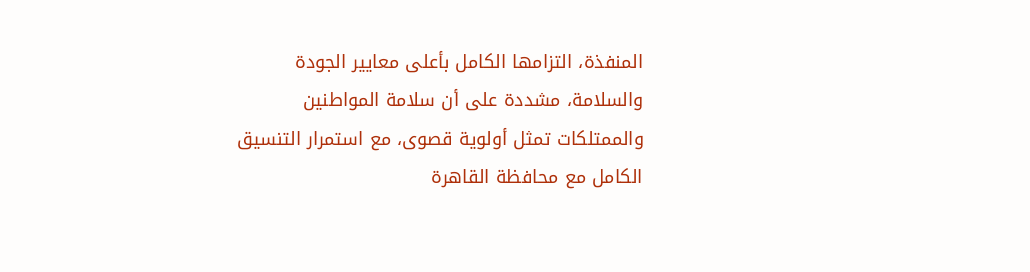المنفذة، التزامها الكامل بأعلى معايير الجودة والسلامة، مشددة على أن سلامة المواطنين والممتلكات تمثل أولوية قصوى، مع استمرار التنسيق الكامل مع محافظة القاهرة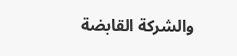والشركة القابضة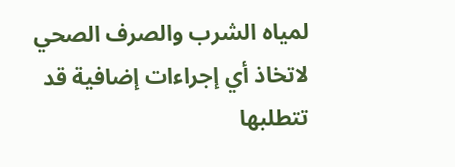لمياه الشرب والصرف الصحي لاتخاذ أي إجراءات إضافية قد تتطلبها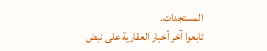المستجدات.
تابعوا آخر أخبار العقارية على نبض